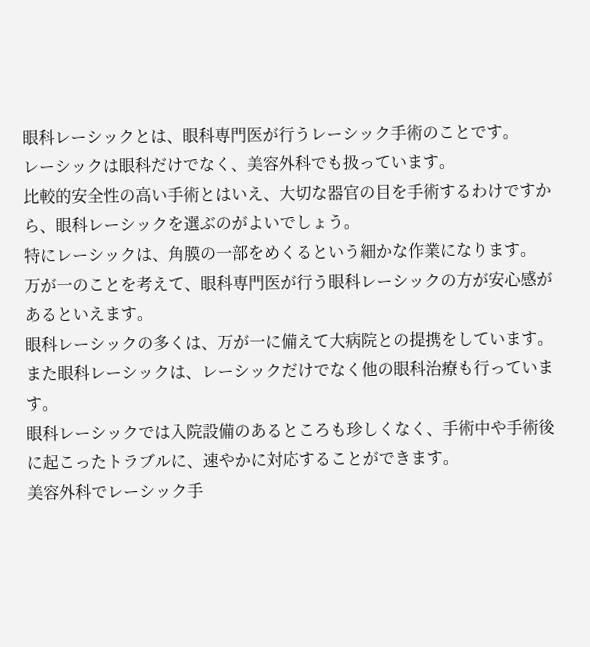眼科レーシックとは、眼科専門医が行うレーシック手術のことです。
レーシックは眼科だけでなく、美容外科でも扱っています。
比較的安全性の高い手術とはいえ、大切な器官の目を手術するわけですから、眼科レーシックを選ぶのがよいでしょう。
特にレーシックは、角膜の一部をめくるという細かな作業になります。
万が一のことを考えて、眼科専門医が行う眼科レーシックの方が安心感があるといえます。
眼科レーシックの多くは、万が一に備えて大病院との提携をしています。
また眼科レーシックは、レーシックだけでなく他の眼科治療も行っています。
眼科レーシックでは入院設備のあるところも珍しくなく、手術中や手術後に起こったトラブルに、速やかに対応することができます。
美容外科でレーシック手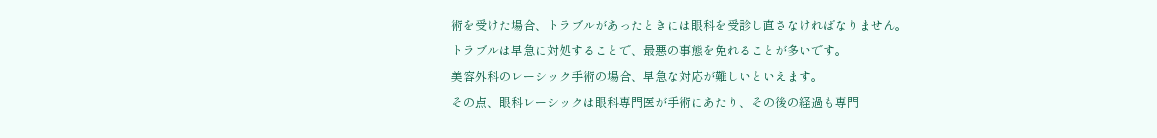術を受けた場合、トラブルがあったときには眼科を受診し直さなければなりません。
トラブルは早急に対処することで、最悪の事態を免れることが多いです。
美容外科のレーシック手術の場合、早急な対応が難しいといえます。
その点、眼科レーシックは眼科専門医が手術にあたり、その後の経過も専門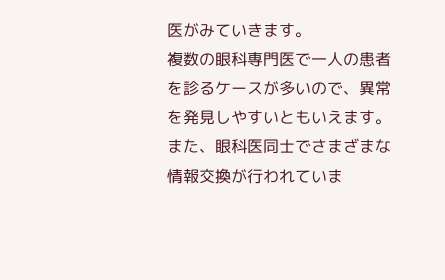医がみていきます。
複数の眼科専門医で一人の患者を診るケースが多いので、異常を発見しやすいともいえます。
また、眼科医同士でさまざまな情報交換が行われていま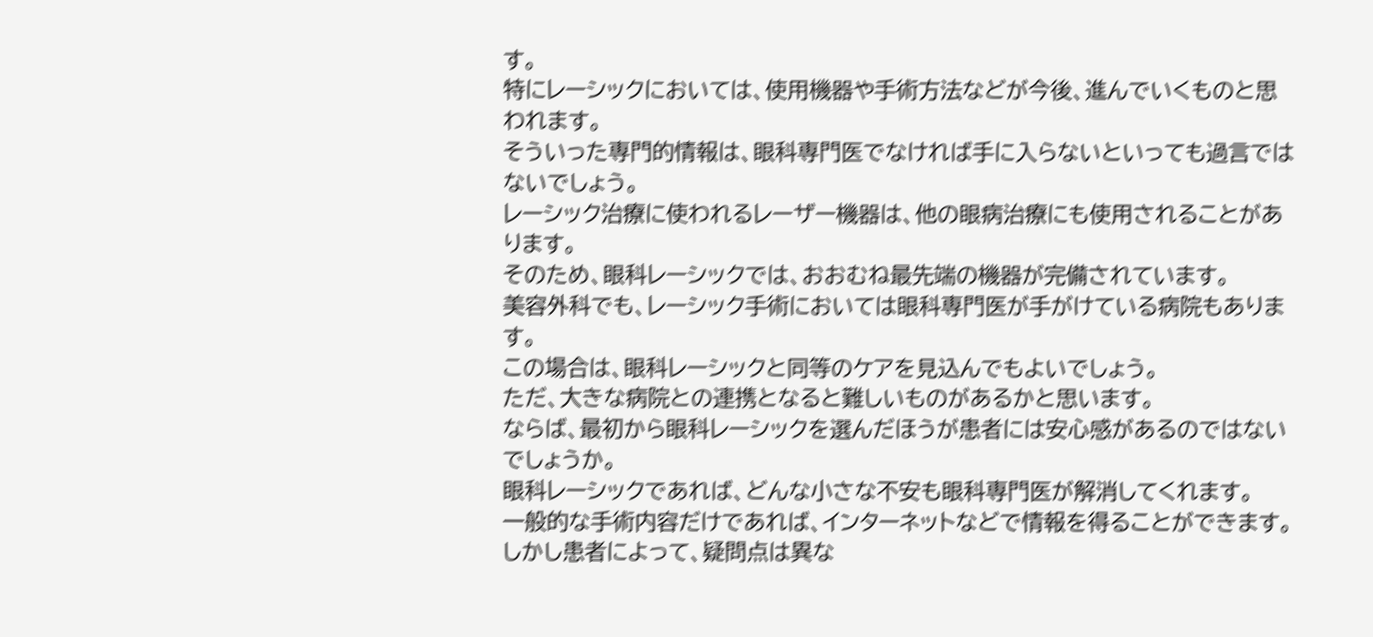す。
特にレーシックにおいては、使用機器や手術方法などが今後、進んでいくものと思われます。
そういった専門的情報は、眼科専門医でなければ手に入らないといっても過言ではないでしょう。
レーシック治療に使われるレーザー機器は、他の眼病治療にも使用されることがあります。
そのため、眼科レーシックでは、おおむね最先端の機器が完備されています。
美容外科でも、レーシック手術においては眼科専門医が手がけている病院もあります。
この場合は、眼科レーシックと同等のケアを見込んでもよいでしょう。
ただ、大きな病院との連携となると難しいものがあるかと思います。
ならば、最初から眼科レーシックを選んだほうが患者には安心感があるのではないでしょうか。
眼科レーシックであれば、どんな小さな不安も眼科専門医が解消してくれます。
一般的な手術内容だけであれば、インターネットなどで情報を得ることができます。
しかし患者によって、疑問点は異な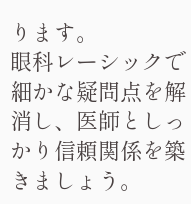ります。
眼科レーシックで細かな疑問点を解消し、医師としっかり信頼関係を築きましょう。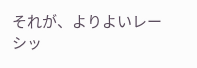それが、よりよいレーシッ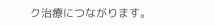ク治療につながります。